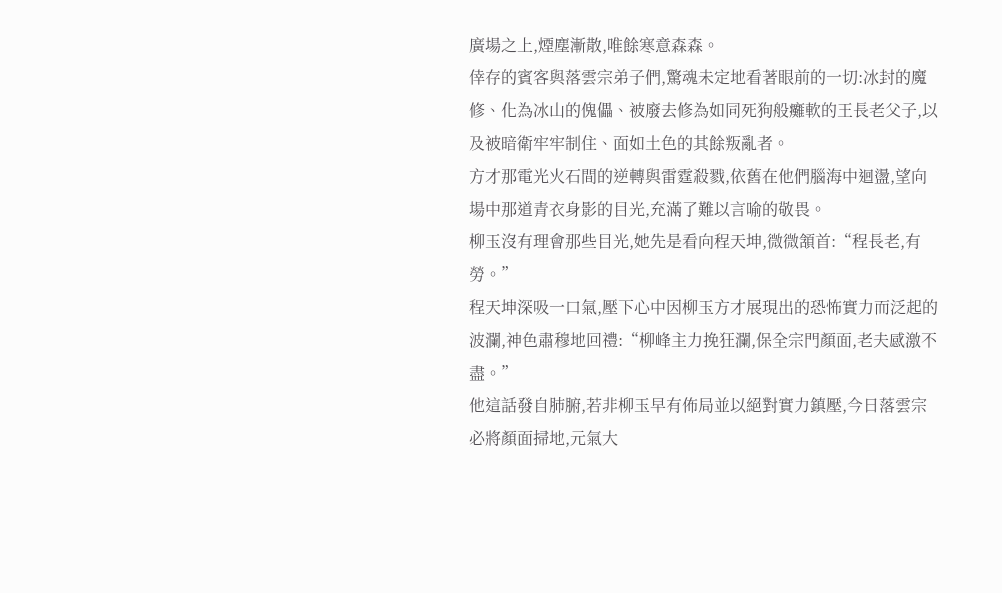廣場之上,煙塵漸散,唯餘寒意森森。
倖存的賓客與落雲宗弟子們,驚魂未定地看著眼前的一切:冰封的魔修、化為冰山的傀儡、被廢去修為如同死狗般癱軟的王長老父子,以及被暗衛牢牢制住、面如土色的其餘叛亂者。
方才那電光火石間的逆轉與雷霆殺戮,依舊在他們腦海中迴盪,望向場中那道青衣身影的目光,充滿了難以言喻的敬畏。
柳玉沒有理會那些目光,她先是看向程天坤,微微頷首:“程長老,有勞。”
程天坤深吸一口氣,壓下心中因柳玉方才展現出的恐怖實力而泛起的波瀾,神色肅穆地回禮:“柳峰主力挽狂瀾,保全宗門顏面,老夫感激不盡。”
他這話發自肺腑,若非柳玉早有佈局並以絕對實力鎮壓,今日落雲宗必將顏面掃地,元氣大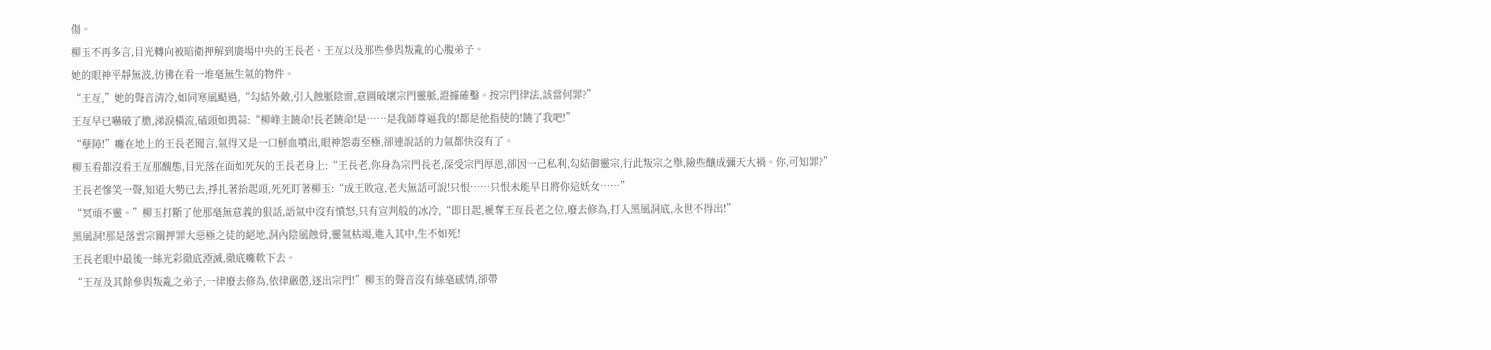傷。
柳玉不再多言,目光轉向被暗衛押解到廣場中央的王長老、王亙以及那些參與叛亂的心腹弟子。
她的眼神平靜無波,彷彿在看一堆毫無生氣的物件。
“王亙,”她的聲音清冷,如同寒風颳過,“勾結外敵,引入蝕脈陰雷,意圖破壞宗門靈脈,證據確鑿。按宗門律法,該當何罪?”
王亙早已嚇破了膽,涕淚橫流,磕頭如搗蒜:“柳峰主饒命!長老饒命!是……是我師尊逼我的!都是他指使的!饒了我吧!”
“孽障!”癱在地上的王長老聞言,氣得又是一口鮮血噴出,眼神怨毒至極,卻連說話的力氣都快沒有了。
柳玉看都沒看王亙那醜態,目光落在面如死灰的王長老身上:“王長老,你身為宗門長老,深受宗門厚恩,卻因一己私利,勾結御靈宗,行此叛宗之舉,險些釀成彌天大禍。你,可知罪?”
王長老慘笑一聲,知道大勢已去,掙扎著抬起頭,死死盯著柳玉:“成王敗寇,老夫無話可說!只恨……只恨未能早日將你這妖女……”
“冥頑不靈。”柳玉打斷了他那毫無意義的狠話,語氣中沒有憤怒,只有宣判般的冰冷,“即日起,褫奪王亙長老之位,廢去修為,打入黑風洞底,永世不得出!”
黑風洞!那是落雲宗關押罪大惡極之徒的絕地,洞內陰風蝕骨,靈氣枯竭,進入其中,生不如死!
王長老眼中最後一絲光彩徹底湮滅,徹底癱軟下去。
“王亙及其餘參與叛亂之弟子,一律廢去修為,依律嚴懲,逐出宗門!”柳玉的聲音沒有絲毫感情,卻帶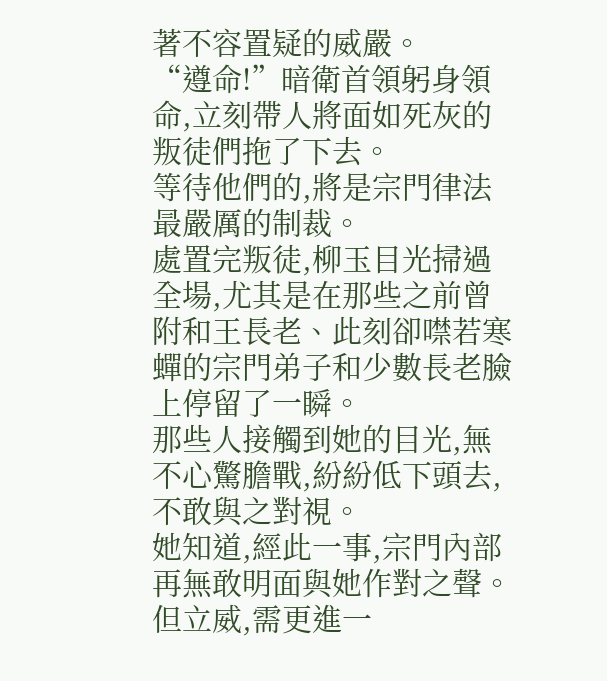著不容置疑的威嚴。
“遵命!”暗衛首領躬身領命,立刻帶人將面如死灰的叛徒們拖了下去。
等待他們的,將是宗門律法最嚴厲的制裁。
處置完叛徒,柳玉目光掃過全場,尤其是在那些之前曾附和王長老、此刻卻噤若寒蟬的宗門弟子和少數長老臉上停留了一瞬。
那些人接觸到她的目光,無不心驚膽戰,紛紛低下頭去,不敢與之對視。
她知道,經此一事,宗門內部再無敢明面與她作對之聲。
但立威,需更進一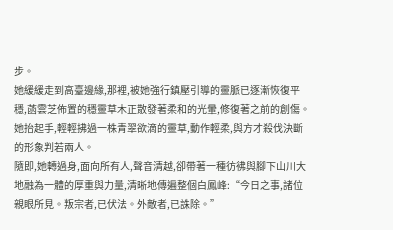步。
她緩緩走到高臺邊緣,那裡,被她強行鎮壓引導的靈脈已逐漸恢復平穩,菡雲芝佈置的穩靈草木正散發著柔和的光暈,修復著之前的創傷。
她抬起手,輕輕拂過一株青翠欲滴的靈草,動作輕柔,與方才殺伐決斷的形象判若兩人。
隨即,她轉過身,面向所有人,聲音清越,卻帶著一種彷彿與腳下山川大地融為一體的厚重與力量,清晰地傳遍整個白鳳峰:“今日之事,諸位親眼所見。叛宗者,已伏法。外敵者,已誅除。”